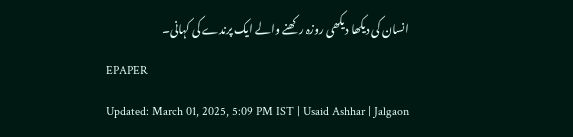انسان کی دیکھا دیکھی روزہ رکھنے والے ایک پرندے کی کہانی۔
EPAPER
Updated: March 01, 2025, 5:09 PM IST | Usaid Ashhar | Jalgaon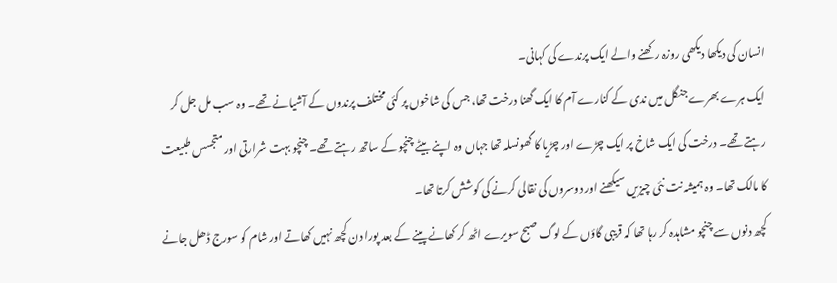انسان کی دیکھا دیکھی روزہ رکھنے والے ایک پرندے کی کہانی۔
ایک ہرے بھرے جنگل میں ندی کے کنارے آم کا ایک گھنا درخت تھا، جس کی شاخوں پر کئی مختلف پرندوں کے آشیانے تھے۔ وہ سب مل جل کر رہتے تھے۔ درخت کی ایک شاخ پر ایک چڑے اور چڑیا کا گھونسلہ تھا جہاں وہ اپنے بیٹے چنچو کے ساتھ رہتے تھے۔ چنچو بہت شرارتی اور متجسس طبیعت کا مالک تھا۔ وہ ہمیشہ نت نئی چیزیں سیکھنے اور دوسروں کی نقالی کرنے کی کوشش کرتا تھا۔
کچھ دنوں سے چنچو مشاہدہ کر رہا تھا کہ قریبی گاؤں کے لوگ صبح سویرے اٹھ کر کھانے پینے کے بعد پورا دن کچھ نہیں کھاتے اور شام کو سورج ڈھل جانے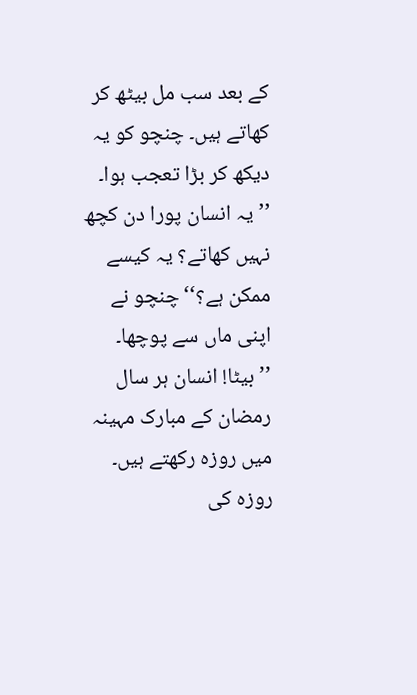کے بعد سب مل بیٹھ کر کھاتے ہیں۔ چنچو کو یہ دیکھ کر بڑا تعجب ہوا۔ ’’یہ انسان پورا دن کچھ نہیں کھاتے؟ یہ کیسے ممکن ہے؟‘‘ چنچو نے اپنی ماں سے پوچھا۔
’’بیٹا! انسان ہر سال رمضان کے مبارک مہینہ میں روزہ رکھتے ہیں۔ روزہ کی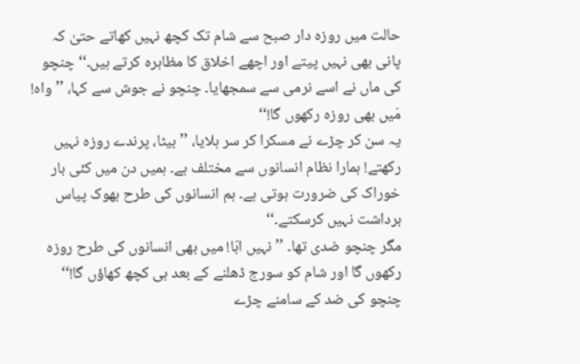حالت میں روزہ دار صبح سے شام تک کچھ نہیں کھاتے حتیٰ کہ پانی بھی نہیں پیتے اور اچھے اخلاق کا مظاہرہ کرتے ہیں۔‘‘ چنچو کی ماں نے اسے نرمی سے سمجھایا۔ چنچو نے جوش سے کہا، ’’واہ! مَیں بھی روزہ رکھوں گا!‘‘
یہ سن کر چڑے نے مسکرا کر سر ہلایا، ’’بیٹا، پرندے روزہ نہیں رکھتے! ہمارا نظام انسانوں سے مختلف ہے۔ ہمیں دن میں کئی بار خوراک کی ضرورت ہوتی ہے۔ ہم انسانوں کی طرح بھوک پیاس برداشت نہیں کرسکتے۔‘‘
مگر چنچو ضدی تھا۔ ’’نہیں ابّا! میں بھی انسانوں کی طرح روزہ رکھوں گا اور شام کو سورج ڈھلنے کے بعد ہی کچھ کھاؤں گا!‘‘ چنچو کی ضد کے سامنے چڑے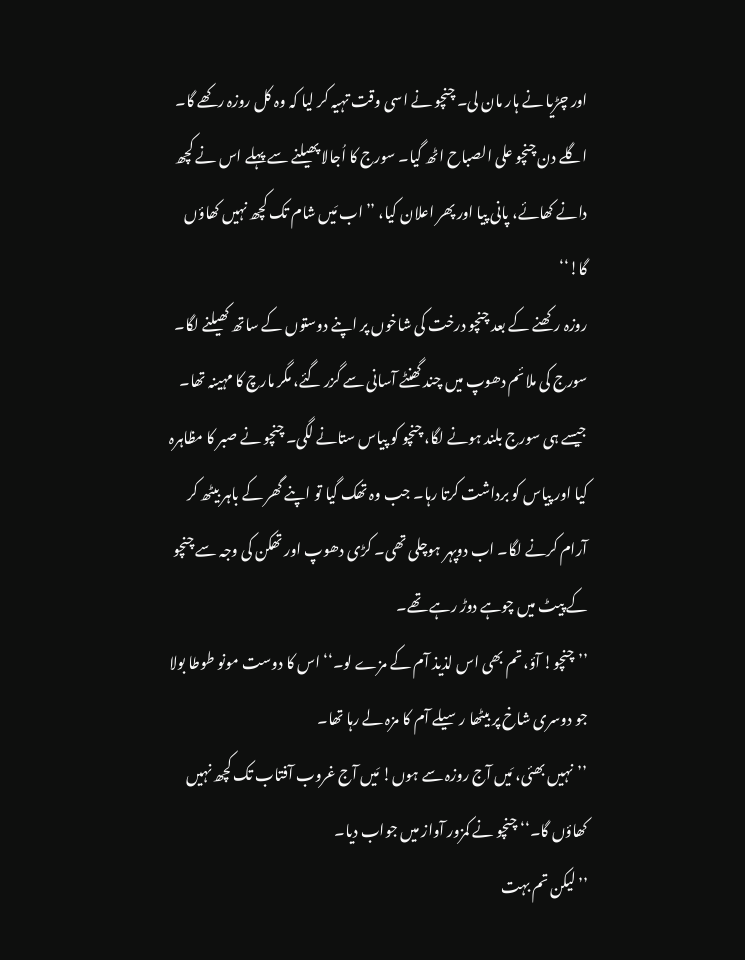اور چڑیا نے ہار مان لی۔ چنچو نے اسی وقت تہیہ کر لیا کہ وہ کل روزہ رکھے گا۔
اگلے دن چنچو علی الصباح اٹھ گیا۔ سورج کا اُجالا پھیلنے سے پہلے اس نے کچھ دانے کھائے، پانی پیا اور پھر اعلان کیا، ’’اب مَیں شام تک کچھ نہیں کھاؤں گا!‘‘
روزہ رکھنے کے بعد چنچو درخت کی شاخوں پر اپنے دوستوں کے ساتھ کھیلنے لگا۔ سورج کی ملائم دھوپ میں چند گھنٹے آسانی سے گزر گئے، مگر مارچ کا مہینہ تھا۔ جیسے ہی سورج بلند ہونے لگا، چنچو کو پیاس ستانے لگی۔ چنچو نے صبر کا مظاہرہ کیا اور پیاس کو برداشت کرتا رہا۔ جب وہ تھک گیا تو اپنے گھر کے باہر بیٹھ کر آرام کرنے لگا۔ اب دوپہر ہوچلی تھی۔ کڑی دھوپ اور تھکن کی وجہ سے چنچو کے پیٹ میں چوہے دوڑ رہے تھے۔
’’چنچو! آؤ، تم بھی اس لذیذ آم کے مزے لو۔‘‘ اس کا دوست مونو طوطا بولا جو دوسری شاخ پر بیٹھا رسیلے آم کا مزہ لے رہا تھا۔
’’نہیں بھئی، مَیں آج روزہ سے ہوں! مَیں آج غروب آفتاب تک کچھ نہیں کھاؤں گا۔‘‘ چنچو نے کمزور آواز میں جواب دیا۔
’’لیکن تم بہت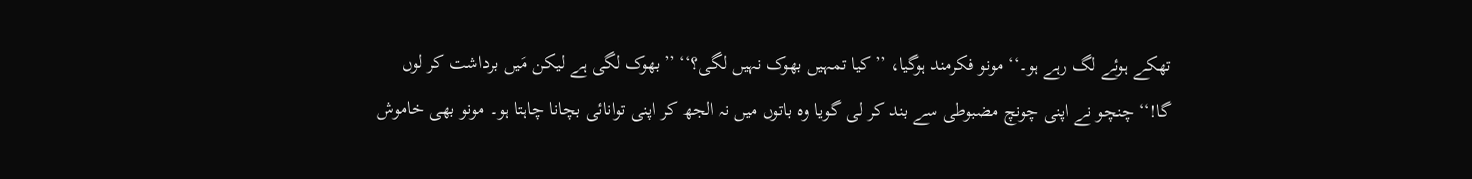تھکے ہوئے لگ رہے ہو۔‘‘ مونو فکرمند ہوگیا، ’’کیا تمہیں بھوک نہیں لگی؟‘‘ ’’بھوک لگی ہے لیکن مَیں برداشت کر لوں گا!‘‘ چنچو نے اپنی چونچ مضبوطی سے بند کر لی گویا وہ باتوں میں نہ الجھ کر اپنی توانائی بچانا چاہتا ہو۔ مونو بھی خاموش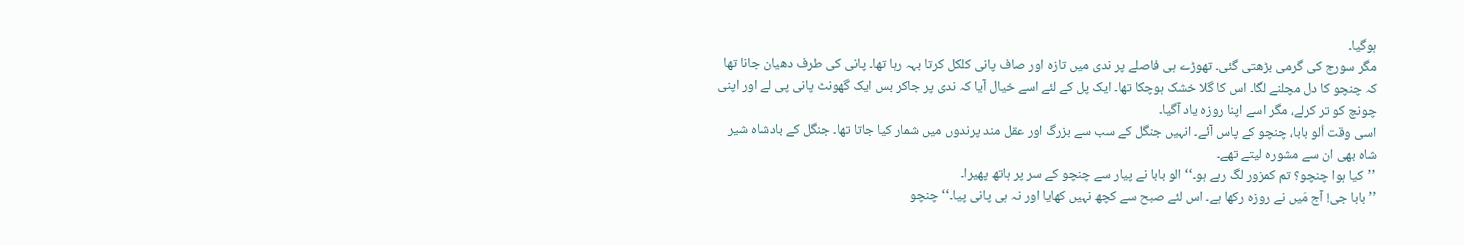ہوگیا۔
مگر سورج کی گرمی بڑھتی گئی۔ تھوڑے ہی فاصلے پر ندی میں تازہ اور صاف پانی کلکل کرتا بہہ رہا تھا۔ پانی کی طرف دھیان جانا تھا کہ چنچو کا دل مچلنے لگا۔ اس کا گلا خشک ہوچکا تھا۔ ایک پل کے لئے اسے خیال آیا کہ ندی پر جاکر بس ایک گھونٹ پانی پی لے اور اپنی چونچ کو تر کرلے، مگر اسے اپنا روزہ یاد آگیا۔
اسی وقت اُلو بابا، چنچو کے پاس آئے۔ انہیں جنگل کے سب سے بزرگ اور عقل مند پرندوں میں شمار کیا جاتا تھا۔ جنگل کے بادشاہ شیر شاہ بھی ان سے مشورہ لیتے تھے۔
’’کیا ہوا چنچو؟ تم کمزور لگ رہے ہو۔‘‘ الو بابا نے پیار سے چنچو کے سر پر ہاتھ پھیرا۔
’’بابا جی! آج مَیں نے روزہ رکھا ہے۔ اس لئے صبح سے کچھ نہیں کھایا اور نہ ہی پانی پیا۔‘‘ چنچو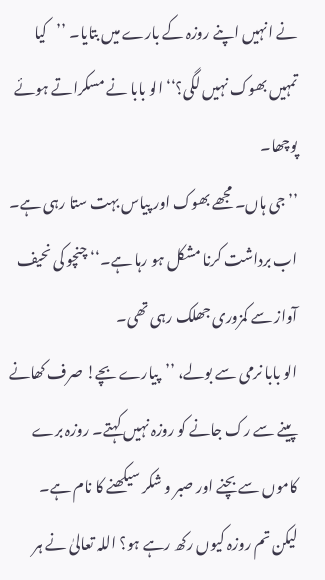نے انہیں اپنے روزہ کے بارے میں بتایا۔ ’’کیا تمہیں بھوک نہیں لگی؟‘‘ الو بابا نے مسکراتے ہوئے پوچھا۔
’’جی ہاں۔ مجھے بھوک اور پیاس بہت ستا رہی ہے۔ اب برداشت کرنا مشکل ہو رہا ہے۔‘‘ چنچو کی نحیف آواز سے کمزوری جھلک رہی تھی۔
الو بابا نرمی سے بولے، ’’پیارے بچے! صرف کھانے پینے سے رک جانے کو روزہ نہیں کہتے۔ روزہ برے کاموں سے بچنے اور صبر و شکر سیکھنے کا نام ہے۔ لیکن تم روزہ کیوں رکھ رہے ہو؟ اللہ تعالیٰ نے ہر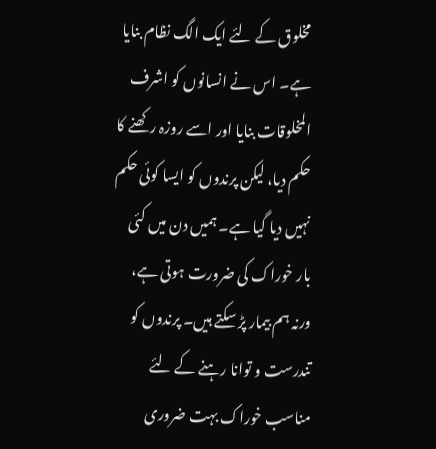مخلوق کے لئے ایک الگ نظام بنایا ہے۔ اس نے انسانوں کو اشرف المخلوقات بنایا اور اسے روزہ رکھنے کا حکم دیا، لیکن پرندوں کو ایسا کوئی حکم نہیں دیا گیا ہے۔ ہمیں دن میں کئی بار خوراک کی ضرورت ہوتی ہے، ورنہ ہم بیمار پڑ سکتے ہیں۔ پرندوں کو تندرست و توانا رہنے کے لئے مناسب خوراک بہت ضروری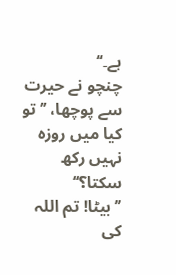ہے۔‘‘
چنچو نے حیرت سے پوچھا، ’’تو کیا میں روزہ نہیں رکھ سکتا؟‘‘
’’بیٹا! تم اللہ کی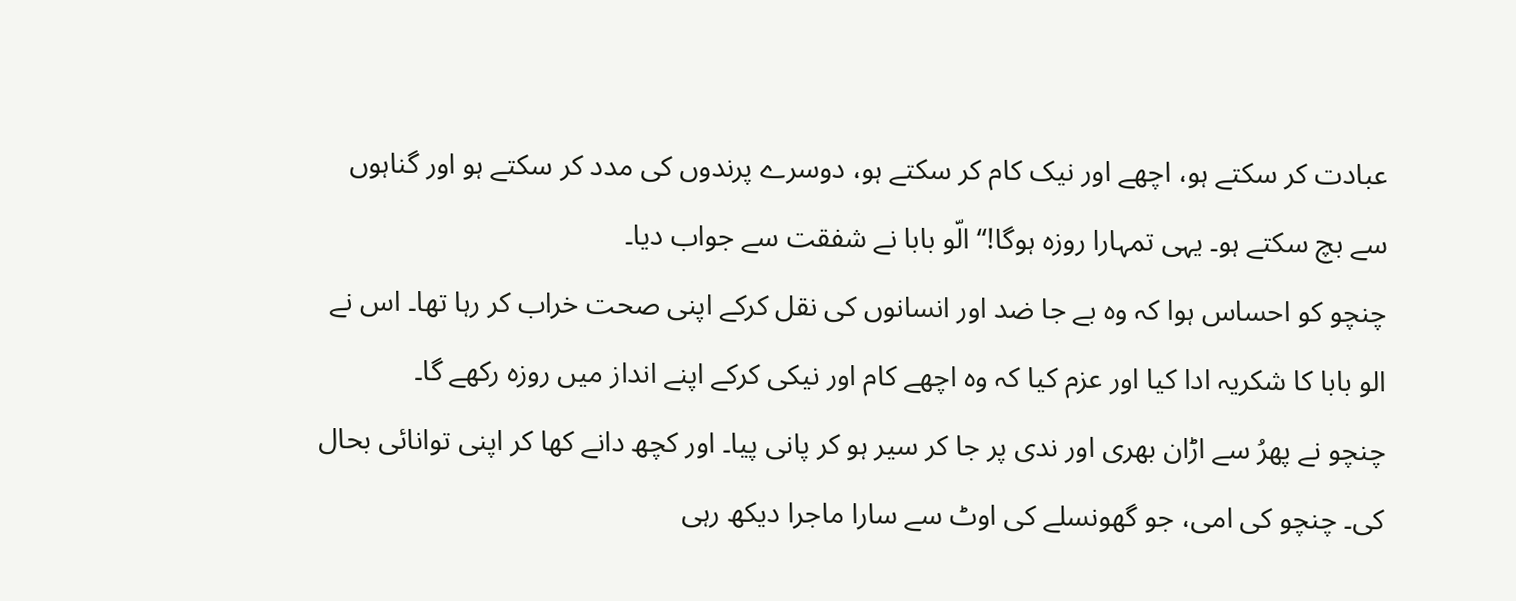عبادت کر سکتے ہو، اچھے اور نیک کام کر سکتے ہو، دوسرے پرندوں کی مدد کر سکتے ہو اور گناہوں سے بچ سکتے ہو۔ یہی تمہارا روزہ ہوگا!‘‘ الّو بابا نے شفقت سے جواب دیا۔
چنچو کو احساس ہوا کہ وہ بے جا ضد اور انسانوں کی نقل کرکے اپنی صحت خراب کر رہا تھا۔ اس نے الو بابا کا شکریہ ادا کیا اور عزم کیا کہ وہ اچھے کام اور نیکی کرکے اپنے انداز میں روزہ رکھے گا۔
چنچو نے پھرُ سے اڑان بھری اور ندی پر جا کر سیر ہو کر پانی پیا۔ اور کچھ دانے کھا کر اپنی توانائی بحال کی۔ چنچو کی امی، جو گھونسلے کی اوٹ سے سارا ماجرا دیکھ رہی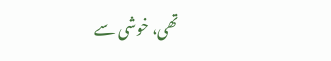تھی، خوشی سے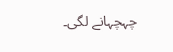چہچہانے لگی۔